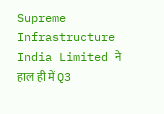Supreme Infrastructure India Limited ने हाल ही में Q3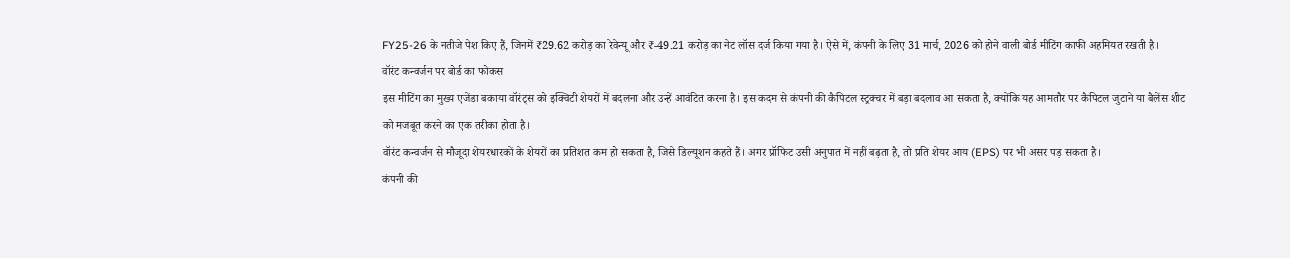FY25-26 के नतीजे पेश किए हैं, जिनमें ₹29.62 करोड़ का रेवेन्यू और ₹-49.21 करोड़ का नेट लॉस दर्ज किया गया है। ऐसे में, कंपनी के लिए 31 मार्च, 2026 को होने वाली बोर्ड मीटिंग काफी अहमियत रखती है।
वॉरंट कन्वर्जन पर बोर्ड का फोकस
इस मीटिंग का मुख्य एजेंडा बकाया वॉरंट्स को इक्विटी शेयरों में बदलना और उन्हें आवंटित करना है। इस कदम से कंपनी की कैपिटल स्ट्रक्चर में बड़ा बदलाव आ सकता है, क्योंकि यह आमतौर पर कैपिटल जुटाने या बैलेंस शीट को मजबूत करने का एक तरीका होता है।
वॉरंट कन्वर्जन से मौजूदा शेयरधारकों के शेयरों का प्रतिशत कम हो सकता है, जिसे डिल्यूशन कहते हैं। अगर प्रॉफिट उसी अनुपात में नहीं बढ़ता है, तो प्रति शेयर आय (EPS) पर भी असर पड़ सकता है।
कंपनी की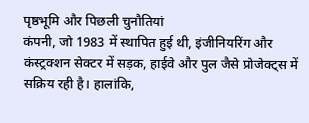पृष्ठभूमि और पिछली चुनौतियां
कंपनी, जो 1983 में स्थापित हुई थी, इंजीनियरिंग और कंस्ट्रक्शन सेक्टर में सड़क, हाईवे और पुल जैसे प्रोजेक्ट्स में सक्रिय रही है। हालांकि,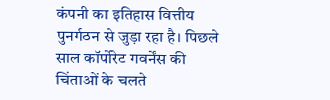कंपनी का इतिहास वित्तीय पुनर्गठन से जुड़ा रहा है। पिछले साल कॉर्पोरेट गवर्नेंस की चिंताओं के चलते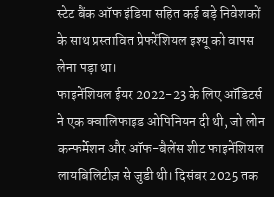स्टेट बैंक ऑफ इंडिया सहित कई बड़े निवेशकों के साथ प्रस्तावित प्रेफरेंशियल इश्यू को वापस लेना पड़ा था।
फाइनेंशियल ईयर 2022-23 के लिए ऑडिटर्स ने एक क्वालिफाइड ओपिनियन दी थी, जो लोन कन्फर्मेशन और ऑफ-बैलेंस शीट फाइनेंशियल लायबिलिटीज़ से जुडी थी। दिसंबर 2025 तक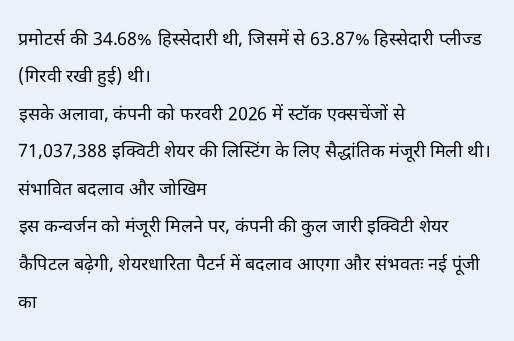प्रमोटर्स की 34.68% हिस्सेदारी थी, जिसमें से 63.87% हिस्सेदारी प्लीज्ड (गिरवी रखी हुई) थी।
इसके अलावा, कंपनी को फरवरी 2026 में स्टॉक एक्सचेंजों से 71,037,388 इक्विटी शेयर की लिस्टिंग के लिए सैद्धांतिक मंजूरी मिली थी।
संभावित बदलाव और जोखिम
इस कन्वर्जन को मंजूरी मिलने पर, कंपनी की कुल जारी इक्विटी शेयर कैपिटल बढ़ेगी, शेयरधारिता पैटर्न में बदलाव आएगा और संभवतः नई पूंजी का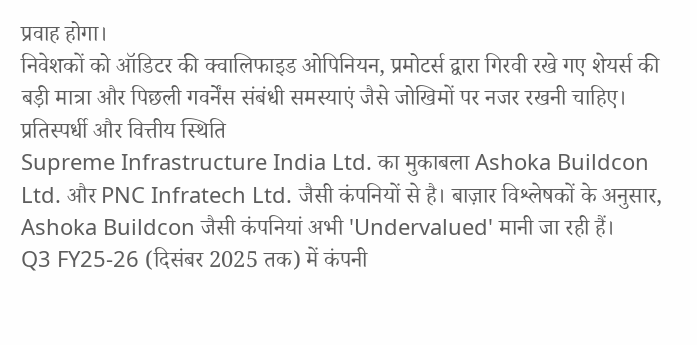प्रवाह होगा।
निवेशकों को ऑडिटर की क्वालिफाइड ओपिनियन, प्रमोटर्स द्वारा गिरवी रखे गए शेयर्स की बड़ी मात्रा और पिछली गवर्नेंस संबंधी समस्याएं जैसे जोखिमों पर नजर रखनी चाहिए।
प्रतिस्पर्धी और वित्तीय स्थिति
Supreme Infrastructure India Ltd. का मुकाबला Ashoka Buildcon Ltd. और PNC Infratech Ltd. जैसी कंपनियों से है। बाज़ार विश्लेषकों के अनुसार, Ashoka Buildcon जैसी कंपनियां अभी 'Undervalued' मानी जा रही हैं।
Q3 FY25-26 (दिसंबर 2025 तक) में कंपनी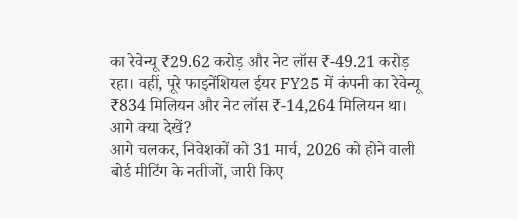का रेवेन्यू ₹29.62 करोड़ और नेट लॉस ₹-49.21 करोड़ रहा। वहीं, पूरे फाइनेंशियल ईयर FY25 में कंपनी का रेवेन्यू ₹834 मिलियन और नेट लॉस ₹-14,264 मिलियन था।
आगे क्या देखें?
आगे चलकर, निवेशकों को 31 मार्च, 2026 को होने वाली बोर्ड मीटिंग के नतीजों, जारी किए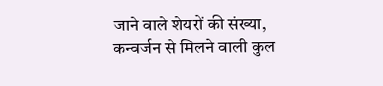जाने वाले शेयरों की संख्या, कन्वर्जन से मिलने वाली कुल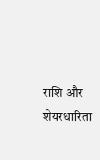राशि और शेयरधारिता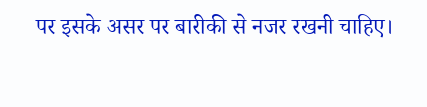पर इसके असर पर बारीकी से नजर रखनी चाहिए।